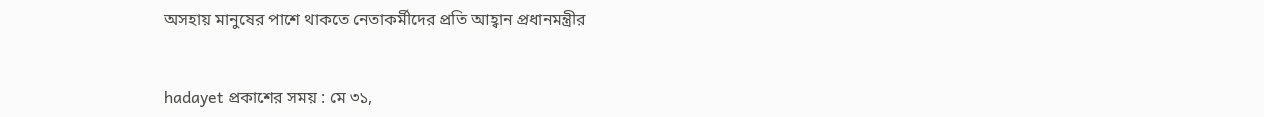অসহায় মানুষের পাশে থাকতে নেতাকর্মীদের প্রতি আহ্বান প্রধানমন্ত্রীর


hadayet প্রকাশের সময় : মে ৩১,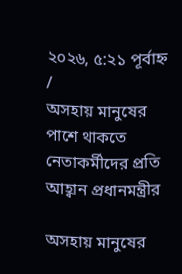২০২৬, ৫:২১ পূর্বাহ্ন /
অসহায় মানুষের পাশে থাকতে নেতাকর্মীদের প্রতি আহ্বান প্রধানমন্ত্রীর

অসহায় মানুষের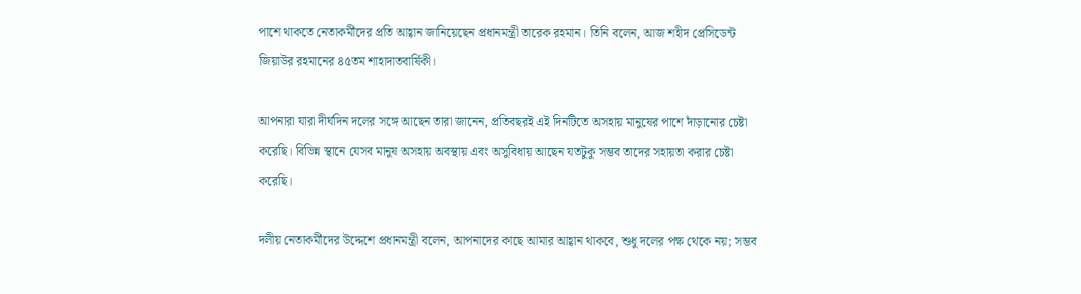পাশে থাকতে নেতাকর্মীদের প্রতি আহ্বান জানিয়েছেন প্রধানমন্ত্রী তারেক রহমান। তিনি বলেন, আজ শহীদ প্রেসিডেন্ট জিয়াউর রহমানের ৪৫তম শাহাদাতবার্ষিকী।

আপনারা যারা দীর্ঘদিন দলের সঙ্গে আছেন তারা জানেন, প্রতিবছরই এই দিনটিতে অসহায় মানুষের পাশে দাঁড়ানোর চেষ্টা করেছি। বিভিন্ন স্থানে যেসব মানুষ অসহায় অবস্থায় এবং অসুবিধায় আছেন যতটুকু সম্ভব তাদের সহায়তা করার চেষ্টা করেছি।

দলীয় নেতাকর্মীদের উদ্দেশে প্রধানমন্ত্রী বলেন, আপনাদের কাছে আমার আহ্বান থাকবে, শুধু দলের পক্ষ থেকে নয়; সম্ভব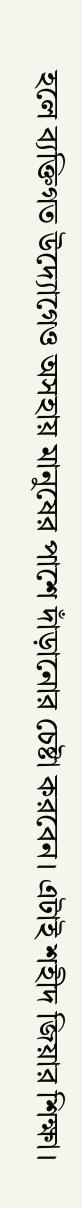হলে ব্যক্তিগত উদ্যোগেও অসহায় মানুষের পাশে দাঁড়ানোর চেষ্টা করবেন। এটাই শহীদ জিয়ার শিক্ষা।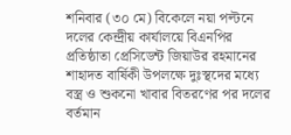শনিবার (৩০ মে) বিকেলে নয়া পল্টনে দলের কেন্দ্রীয় কার্যালয়ে বিএনপির প্রতিষ্ঠাতা প্রেসিডেন্ট জিয়াউর রহমানের শাহাদত বার্ষিকী উপলক্ষে দুঃস্থদের মধ্যে বস্ত্র ও শুকনো খাবার বিতরণের পর দলের বর্তমান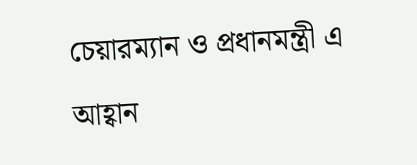চেয়ারম্যান ও প্রধানমন্ত্রী এ আহ্বান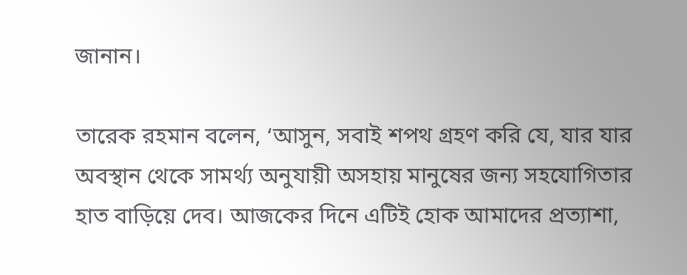জানান।

তারেক রহমান বলেন, ‘আসুন, সবাই শপথ গ্রহণ করি যে, যার যার অবস্থান থেকে সামর্থ্য অনুযায়ী অসহায় মানুষের জন্য সহযোগিতার হাত বাড়িয়ে দেব। আজকের দিনে এটিই হোক আমাদের প্রত্যাশা,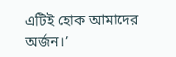এটিই হোক আমাদের অর্জন।’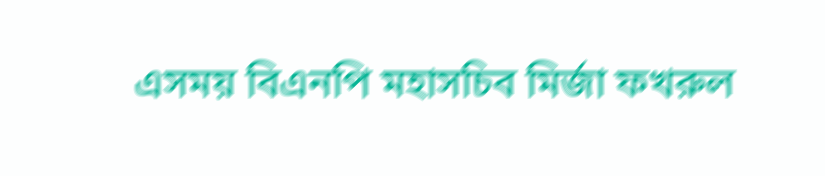এসময় বিএনপি মহাসচিব মির্জা ফখরুল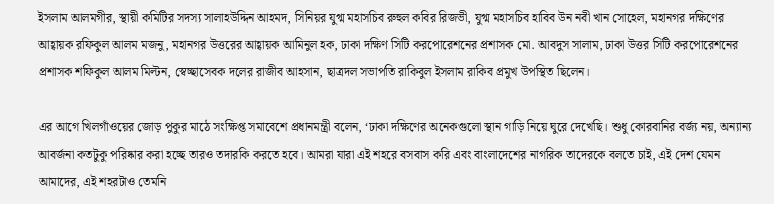ইসলাম আলমগীর, স্থায়ী কমিটির সদস্য সালাহউদ্দিন আহমদ, সিনিয়র যুগ্ম মহাসচিব রুহুল কবির রিজভী, যুগ্ম মহাসচিব হাবিব উন নবী খান সোহেল, মহানগর দক্ষিণের আহ্বায়ক রফিকুল আলম মজনু, মহানগর উত্তরের আহ্বায়ক আমিনুল হক, ঢাকা দক্ষিণ সিটি করপোরেশনের প্রশাসক মো. আবদুস সালাম, ঢাকা উত্তর সিটি করপোরেশনের প্রশাসক শফিকুল আলম মিল্টন, স্বেচ্ছাসেবক দলের রাজীব আহসান, ছাত্রদল সভাপতি রাকিবুল ইসলাম রাকিব প্রমুখ উপস্থিত ছিলেন।

এর আগে খিলগাঁওয়ের জোড় পুকুর মাঠে সংক্ষিপ্ত সমাবেশে প্রধানমন্ত্রী বলেন, ‘ঢাকা দক্ষিণের অনেকগুলো স্থান গাড়ি নিয়ে ঘুরে দেখেছি। শুধু কোরবানির বর্জ্য নয়, অন্যান্য আবর্জনা কতটুকু পরিষ্কার করা হচ্ছে তারও তদারকি করতে হবে। আমরা যারা এই শহরে বসবাস করি এবং বাংলাদেশের নাগরিক তাদেরকে বলতে চাই, এই দেশ যেমন আমাদের, এই শহরটাও তেমনি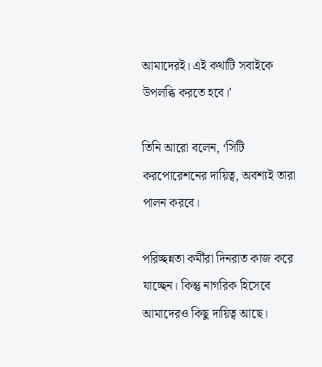আমাদেরই। এই কথাটি সবাইকে উপলব্ধি করতে হবে।’

তিনি আরো বলেন, ‘সিটি করপোরেশনের দায়িত্ব, অবশ্যই তারা পালন করবে।

পরিচ্ছন্নতা কর্মীরা দিনরাত কাজ করে যাচ্ছেন। কিন্তু নাগরিক হিসেবে আমাদেরও কিছু দায়িত্ব আছে।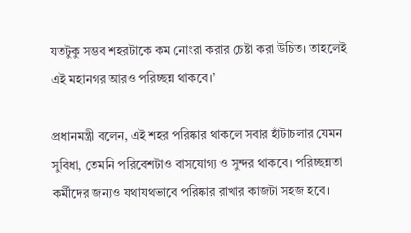যতটুকু সম্ভব শহরটাকে কম নোংরা করার চেষ্টা করা উচিত। তাহলেই এই মহানগর আরও পরিচ্ছন্ন থাকবে।’

প্রধানমন্ত্রী বলেন, এই শহর পরিষ্কার থাকলে সবার হাঁটাচলার যেমন সুবিধা, তেমনি পরিবেশটাও বাসযোগ্য ও সুন্দর থাকবে। পরিচ্ছন্নতা কর্মীদের জন্যও যথাযথভাবে পরিষ্কার রাখার কাজটা সহজ হবে।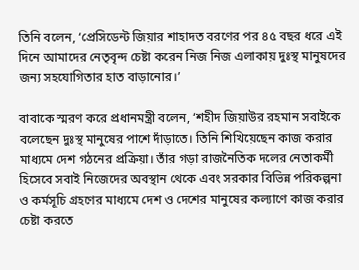তিনি বলেন, ‘প্রেসিডেন্ট জিয়ার শাহাদত বরণের পর ৪৫ বছর ধরে এই দিনে আমাদের নেতৃবৃন্দ চেষ্টা করেন নিজ নিজ এলাকায় দুঃস্থ মানুষদের জন্য সহযোগিতার হাত বাড়ানোর।’

বাবাকে স্মরণ করে প্রধানমন্ত্রী বলেন, ‘শহীদ জিয়াউর রহমান সবাইকে বলেছেন দুঃস্থ মানুষের পাশে দাঁড়াতে। তিনি শিখিয়েছেন কাজ করার মাধ্যমে দেশ গঠনের প্রক্রিয়া। তাঁর গড়া রাজনৈতিক দলের নেতাকর্মী হিসেবে সবাই নিজেদের অবস্থান থেকে এবং সরকার বিভিন্ন পরিকল্পনা ও কর্মসূচি গ্রহণের মাধ্যমে দেশ ও দেশের মানুষের কল্যাণে কাজ করার চেষ্টা করতে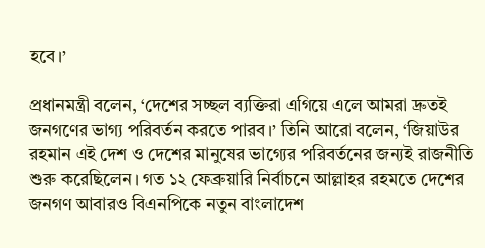হবে।’

প্রধানমন্ত্রী বলেন, ‘দেশের সচ্ছল ব্যক্তিরা এগিয়ে এলে আমরা দ্রুতই জনগণের ভাগ্য পরিবর্তন করতে পারব।’ তিনি আরো বলেন, ‘জিয়াউর রহমান এই দেশ ও দেশের মানুষের ভাগ্যের পরিবর্তনের জন্যই রাজনীতি শুরু করেছিলেন। গত ১২ ফেব্রুয়ারি নির্বাচনে আল্লাহর রহমতে দেশের জনগণ আবারও বিএনপিকে নতুন বাংলাদেশ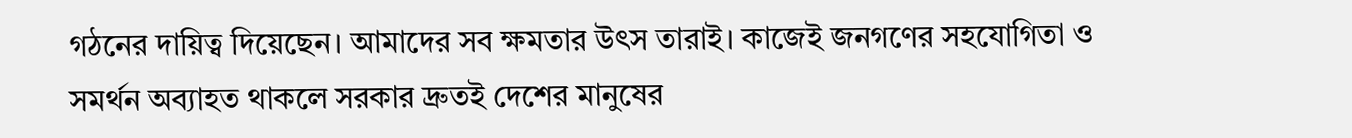গঠনের দায়িত্ব দিয়েছেন। আমাদের সব ক্ষমতার উৎস তারাই। কাজেই জনগণের সহযোগিতা ও সমর্থন অব্যাহত থাকলে সরকার দ্রুতই দেশের মানুষের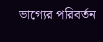ভাগ্যের পরিবর্তন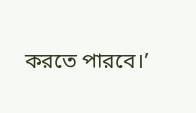করতে পারবে।’